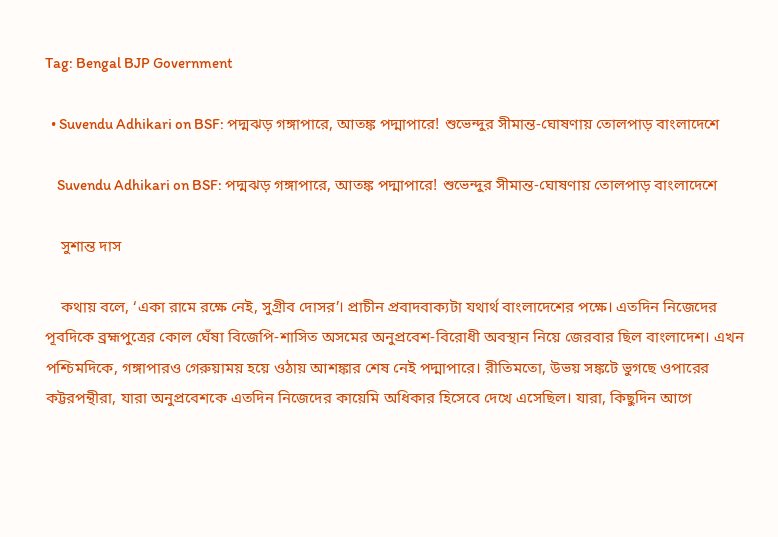Tag: Bengal BJP Government

  • Suvendu Adhikari on BSF: পদ্মঝড় গঙ্গাপারে, আতঙ্ক পদ্মাপারে! শুভেন্দুর সীমান্ত-ঘোষণায় তোলপাড় বাংলাদেশে

    Suvendu Adhikari on BSF: পদ্মঝড় গঙ্গাপারে, আতঙ্ক পদ্মাপারে! শুভেন্দুর সীমান্ত-ঘোষণায় তোলপাড় বাংলাদেশে

    সুশান্ত দাস

    কথায় বলে, ‘একা রামে রক্ষে নেই, সুগ্রীব দোসর’। প্রাচীন প্রবাদবাক্যটা যথার্থ বাংলাদেশের পক্ষে। এতদিন নিজেদের পূবদিকে ব্রহ্মপুত্রের কোল ঘেঁষা বিজেপি-শাসিত অসমের অনুপ্রবেশ-বিরোধী অবস্থান নিয়ে জেরবার ছিল বাংলাদেশ। এখন পশ্চিমদিকে, গঙ্গাপারও গেরুয়াময় হয়ে ওঠায় আশঙ্কার শেষ নেই পদ্মাপারে। রীতিমতো, উভয় সঙ্কটে ভুগছে ওপারের কট্টরপন্থীরা, যারা অনুপ্রবেশকে এতদিন নিজেদের কায়েমি অধিকার হিসেবে দেখে এসেছিল। যারা, কিছুদিন আগে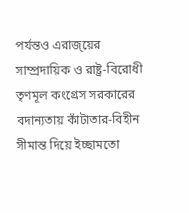পর্যন্তও এরাজ্য়ের সাম্প্রদায়িক ও রাষ্ট্র-বিরোধী তৃণমূল কংগ্রেস সরকারের বদান্যতায় কাঁটাতার-বিহীন সীমান্ত দিয়ে ইচ্ছামতো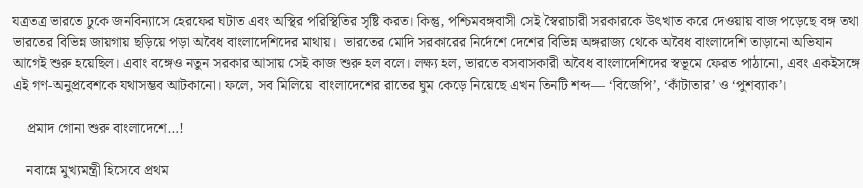যত্রতত্র ভারতে ঢুকে জনবিন্যাসে হেরফের ঘটাত এবং অস্থির পরিস্থিতির সৃষ্টি করত। কিন্তু, পশ্চিমবঙ্গবাসী সেই স্বৈরাচারী সরকারকে উৎখাত করে দেওয়ায় বাজ পড়েছে বঙ্গ তথা ভারতের বিভিন্ন জায়গায় ছড়িয়ে পড়া অবৈধ বাংলাদেশিদের মাথায়।  ভারতের মোদি সরকারের নির্দেশে দেশের বিভিন্ন অঙ্গরাজ্য থেকে অবৈধ বাংলাদেশি তাড়ানো অভিযান আগেই শুরু হয়েছিল। এবাং বঙ্গেও নতুন সরকার আসায় সেই কাজ শুরু হল বলে। লক্ষ্য হল, ভারতে বসবাসকারী অবৈধ বাংলাদেশিদের স্বভূমে ফেরত পাঠানো, এবং একইসঙ্গে এই গণ-অনুপ্রবেশকে যথাসম্ভব আটকানো। ফলে, সব মিলিয়ে  বাংলাদেশের রাতের ঘুম কেড়ে নিয়েছে এখন তিনটি শব্দ— ‘বিজেপি’, ‘কাঁটাতার’ ও ‘পুশব্যাক’।

    প্রমাদ গোনা শুরু বাংলাদেশে…!

    নবান্নে মুখ্যমন্ত্রী হিসেবে প্রথম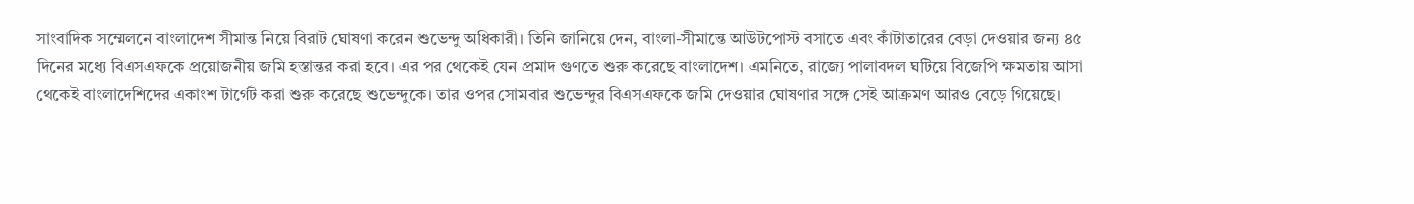সাংবাদিক সম্মেলনে বাংলাদেশ সীমান্ত নিয়ে বিরাট ঘোষণা করেন শুভেন্দু অধিকারী। তিনি জানিয়ে দেন, বাংলা-সীমান্তে আউটপোস্ট বসাতে এবং কাঁটাতারের বেড়া দেওয়ার জন্য ৪৫ দিনের মধ্যে বিএসএফকে প্রয়োজনীয় জমি হস্তান্তর করা হবে। এর পর থেকেই যেন প্রমাদ গুণতে শুরু করেছে বাংলাদেশ। এমনিতে, রাজ্যে পালাবদল ঘটিয়ে বিজেপি ক্ষমতায় আসা থেকেই বাংলাদেশিদের একাংশ টার্গেট করা শুরু করেছে শুভেন্দুকে। তার ওপর সোমবার শুভেন্দুর বিএসএফকে জমি দেওয়ার ঘোষণার সঙ্গে সেই আক্রমণ আরও বেড়ে গিয়েছে।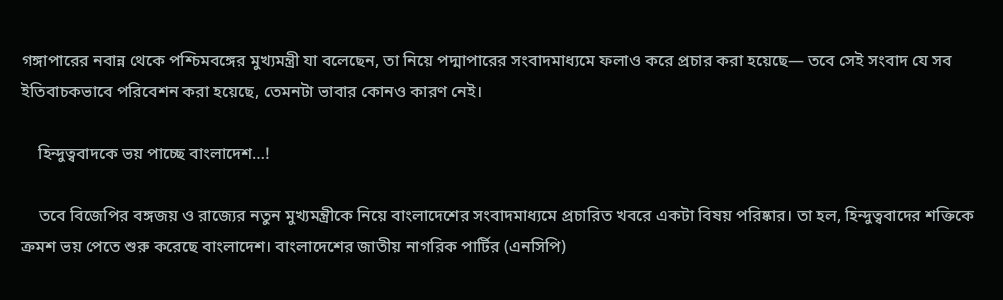গঙ্গাপারের নবান্ন থেকে পশ্চিমবঙ্গের মুখ্যমন্ত্রী যা বলেছেন, তা নিয়ে পদ্মাপারের সংবাদমাধ্যমে ফলাও করে প্রচার করা হয়েছে— তবে সেই সংবাদ যে সব ইতিবাচকভাবে পরিবেশন করা হয়েছে, তেমনটা ভাবার কোনও কারণ নেই।

    হিন্দুত্ববাদকে ভয় পাচ্ছে বাংলাদেশ…!

    তবে বিজেপির বঙ্গজয় ও রাজ্যের নতুন মুখ্যমন্ত্রীকে নিয়ে বাংলাদেশের সংবাদমাধ্যমে প্রচারিত খবরে একটা বিষয় পরিষ্কার। তা হল, হিন্দুত্ববাদের শক্তিকে ক্রমশ ভয় পেতে শুরু করেছে বাংলাদেশ। বাংলাদেশের জাতীয় নাগরিক পার্টির (এনসিপি)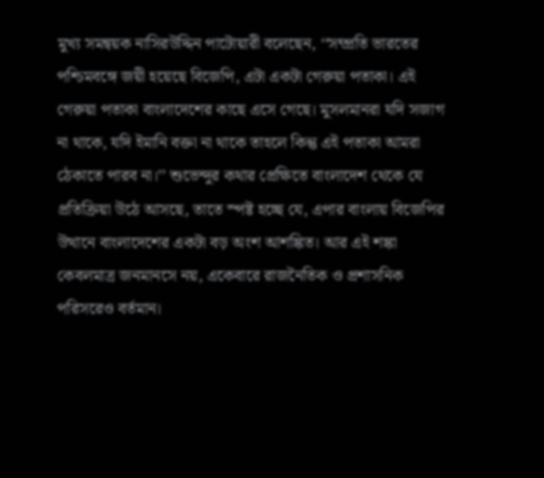মুখ্য সমন্বয়ক নাসিরউদ্দিন পাটোয়ারী বলেছেন, ‘‘সম্প্রতি ভারতের পশ্চিমবঙ্গে জয়ী হয়েছে বিজেপি, এটা একটা গেরুয়া পতাকা। এই গেরুয়া পতাকা বাংলাদেশের কাছে এসে গেছে। মুসলমানরা যদি সজাগ না থাকে, যদি ইমানি বক্তা না থাকে তাহলে কিন্তু এই পতাকা আমরা ঠেকাতে পারব না।’’ শুভেন্দুর কথার প্রেক্ষিতে বাংলাদেশ থেকে যে প্রতিক্রিয়া উঠে আসছে, তাতে স্পষ্ট হচ্ছে যে, এপার বাংলায় বিজেপির উত্থানে বাংলাদেশের একটা বড় অংশ আশঙ্কিত। আর এই শঙ্কা কেবলমাত্র জনমানসে নয়, একেবারে রাজনৈতিক ও প্রশাসনিক পরিসরেও বর্তমান।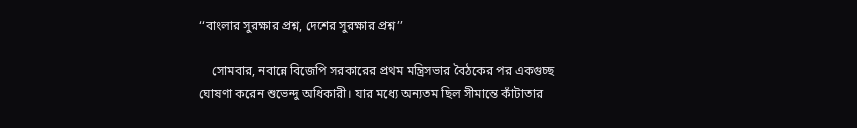‘‘বাংলার সুরক্ষার প্রশ্ন, দেশের সুরক্ষার প্রশ্ন’’

    সোমবার, নবান্নে বিজেপি সরকারের প্রথম মন্ত্রিসভার বৈঠকের পর একগুচ্ছ ঘোষণা করেন শুভেন্দু অধিকারী। যার মধ্যে অন্যতম ছিল সীমান্তে কাঁটাতার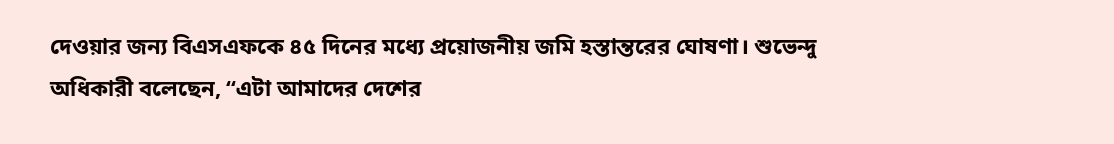দেওয়ার জন্য বিএসএফকে ৪৫ দিনের মধ্যে প্রয়োজনীয় জমি হস্তান্তরের ঘোষণা। শুভেন্দু অধিকারী বলেছেন, “এটা আমাদের দেশের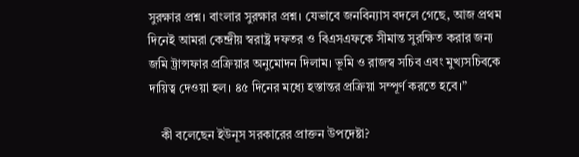সুরক্ষার প্রশ্ন। বাংলার সুরক্ষার প্রশ্ন। যেভাবে জনবিন্যাস বদলে গেছে, আজ প্রথম দিনেই আমরা কেন্দ্রীয় স্বরাষ্ট্র দফতর ও বিএসএফকে সীমান্ত সুরক্ষিত করার জন্য জমি ট্রান্সফার প্রক্রিয়ার অনুমোদন দিলাম। ভূমি ও রাজস্ব সচিব এবং মুখ্যসচিবকে দায়িত্ব দেওয়া হল। ৪৫ দিনের মধ্যে হস্তান্তর প্রক্রিয়া সম্পূর্ণ করতে হবে।”

    কী বলেছেন ইউনূস সরকারের প্রাক্তন উপদেষ্টা?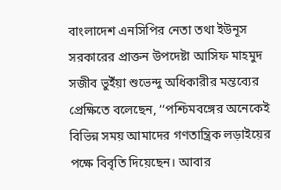বাংলাদেশ এনসিপির নেতা তথা ইউনূস সরকারের প্রাক্তন উপদেষ্টা আসিফ মাহমুদ সজীব ভুইঁয়া শুভেন্দু অধিকারীর মন্তব্যের প্রেক্ষিতে বলেছেন, ‘‘পশ্চিমবঙ্গের অনেকেই বিভিন্ন সময় আমাদের গণতান্ত্রিক লড়াইয়ের পক্ষে বিবৃতি দিয়েছেন। আবার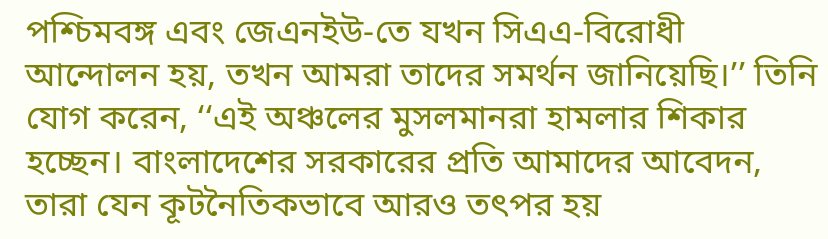পশ্চিমবঙ্গ এবং জেএনইউ-তে যখন সিএএ-বিরোধী আন্দোলন হয়, তখন আমরা তাদের সমর্থন জানিয়েছি।’’ তিনি যোগ করেন, ‘‘এই অঞ্চলের মুসলমানরা হামলার শিকার হচ্ছেন। বাংলাদেশের সরকারের প্রতি আমাদের আবেদন, তারা যেন কূটনৈতিকভাবে আরও তৎপর হয়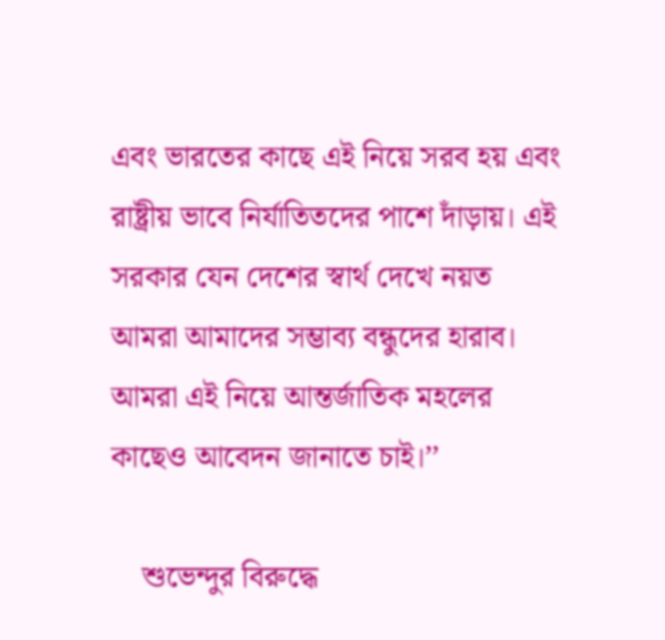এবং ভারতের কাছে এই নিয়ে সরব হয় এবং রাষ্ট্রীয় ভাবে নির্যাতিতদের পাশে দাঁড়ায়। এই সরকার যেন দেশের স্বার্থ দেখে নয়ত আমরা আমাদের সম্ভাব্য বন্ধুদের হারাব। আমরা এই নিয়ে আন্তর্জাতিক মহলের কাছেও আবেদন জানাতে চাই।’’

    শুভেন্দুর বিরুদ্ধে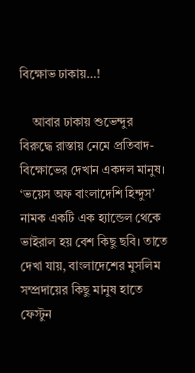বিক্ষোভ ঢাকায়…!

    আবার ঢাকায় শুভেন্দুর বিরুদ্ধে রাস্তায় নেমে প্রতিবাদ-বিক্ষোভের দেখান একদল মানুষ। ‘ভয়েস অফ বাংলাদেশি হিন্দুস’ নামক একটি এক হ্যান্ডেল থেকে ভাইরাল হয় বেশ কিছু ছবি। তাতে দেখা যায়, বাংলাদেশের মুসলিম সম্প্রদায়ের কিছু মানুষ হাতে ফেস্টুন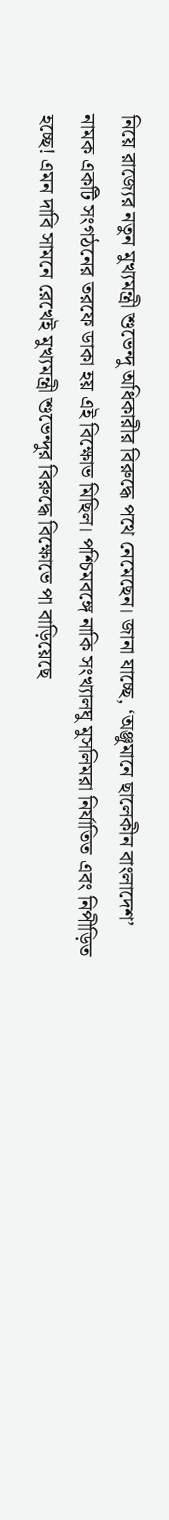নিয়ে রাজ্যের নতুন মুখ্যমন্ত্রী শুভেন্দু অধিকারীর বিরুদ্ধে পথে নেমেছেন। জানা যাচ্ছে, ‘অঞ্জুমানে ছালেকীন বাংলাদেশ’ নামক একটি সংগঠনের তরফে ডাকা হয় এই বিক্ষোভ মিছিল। পশ্চিমবঙ্গে নাকি সংখ্যালঘু মুসলিমরা নির্যাতিত এবং নিপীড়িত হচ্ছে! এমন দাবি সামনে রেখেই মুখ্যমন্ত্রী শুভেন্দুর বিরুদ্ধে বিক্ষোভে পা বাড়িয়েছে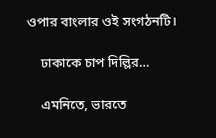ওপার বাংলার ওই সংগঠনটি।

    ঢাকাকে চাপ দিল্লির…

    এমনিতে, ভারতে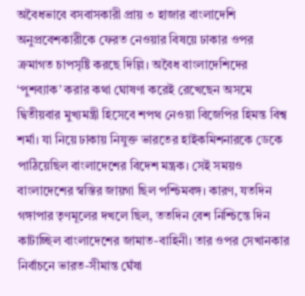অবৈধভাবে বসবাসকারী প্রায় ৩ হাজার বাংলাদেশি অনুপ্রবেশকারীকে ফেরত নেওয়ার বিষয়ে ঢাকার ওপর ক্রমাগত চাপসৃষ্টি করছে দিল্লি। অবৈধ বাংলাদেশিদের ‘পুশব্যাক’ করার কথা ঘোষণা করেই রেখেছেন অসমে দ্বিতীয়বার মুখ্যমন্ত্রী হিসেবে শপথ নেওয়া বিজেপির হিমন্ত বিশ্ব শর্মা। যা নিয়ে ঢাকায় নিযুক্ত ভারতের হাইকমিশনারকে ডেকে পাঠিয়েছিল বাংলাদেশের বিদেশ মন্ত্রক। সেই সময়ও বাংলাদেশের স্বস্তির জায়গা ছিল পশ্চিমবঙ্গ। কারণ, যতদিন গঙ্গাপার তৃণমূলের দখলে ছিল, ততদিন বেশ নিশ্চিন্তে দিন কাটাচ্ছিল বাংলাদেশের জামাত-বাহিনী। তার ওপর সেখানকার নির্বাচনে ভারত-সীমান্ত ঘেঁষা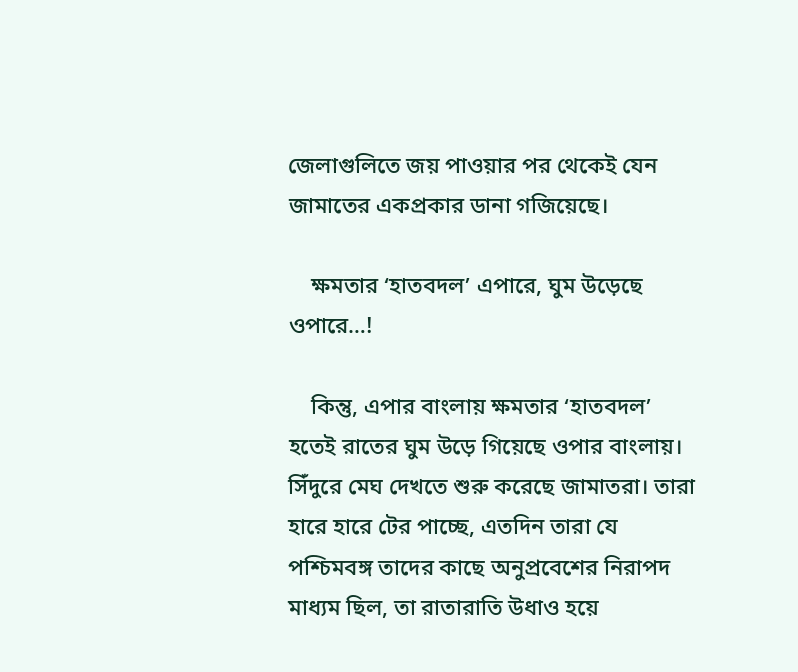জেলাগুলিতে জয় পাওয়ার পর থেকেই যেন জামাতের একপ্রকার ডানা গজিয়েছে।

    ক্ষমতার ‘হাতবদল’ এপারে, ঘুম উড়েছে ওপারে…!

    কিন্তু, এপার বাংলায় ক্ষমতার ‘হাতবদল’ হতেই রাতের ঘুম উড়ে গিয়েছে ওপার বাংলায়। সিঁদুরে মেঘ দেখতে শুরু করেছে জামাতরা। তারা হারে হারে টের পাচ্ছে, এতদিন তারা যে পশ্চিমবঙ্গ তাদের কাছে অনুপ্রবেশের নিরাপদ মাধ্যম ছিল, তা রাতারাতি উধাও হয়ে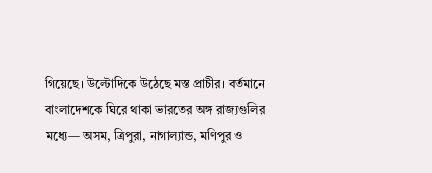গিয়েছে। উল্টোদিকে উঠেছে মস্ত প্রাচীর। বর্তমানে বাংলাদেশকে ঘিরে থাকা ভারতের অঙ্গ রাজ্যগুলির মধ্যে— অসম, ত্রিপুরা, নাগাল্যান্ড, মণিপুর ও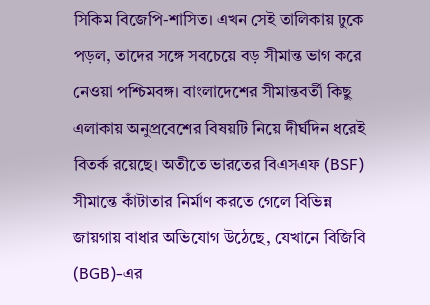সিকিম বিজেপি-শাসিত। এখন সেই তালিকায় ঢুকে পড়ল, তাদের সঙ্গে সবচেয়ে বড় সীমান্ত ভাগ করে নেওয়া পশ্চিমবঙ্গ। বাংলাদেশের সীমান্তবর্তী কিছু এলাকায় অনুপ্রবেশের বিষয়টি নিয়ে দীর্ঘদিন ধরেই বিতর্ক রয়েছে। অতীতে ভারতের বিএসএফ (BSF) সীমান্তে কাঁটাতার নির্মাণ করতে গেলে বিভিন্ন জায়গায় বাধার অভিযোগ উঠেছে, যেখানে বিজিবি (BGB)-এর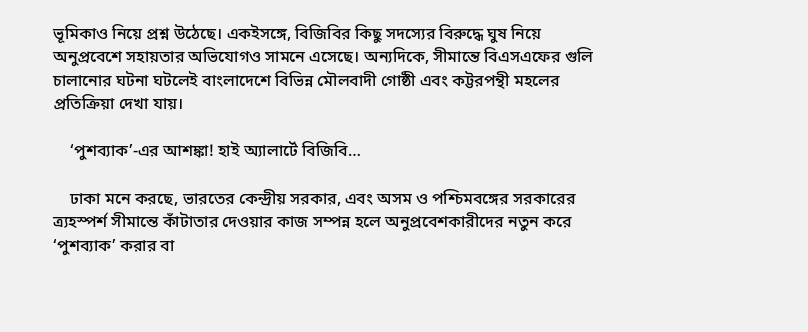ভূমিকাও নিয়ে প্রশ্ন উঠেছে। একইসঙ্গে, বিজিবির কিছু সদস্যের বিরুদ্ধে ঘুষ নিয়ে অনুপ্রবেশে সহায়তার অভিযোগও সামনে এসেছে। অন্যদিকে, সীমান্তে বিএসএফের গুলি চালানোর ঘটনা ঘটলেই বাংলাদেশে বিভিন্ন মৌলবাদী গোষ্ঠী এবং কট্টরপন্থী মহলের প্রতিক্রিয়া দেখা যায়।

    ‘পুশব্যাক’-এর আশঙ্কা! হাই অ্যালার্টে বিজিবি…

    ঢাকা মনে করছে, ভারতের কেন্দ্রীয় সরকার, এবং অসম ও পশ্চিমবঙ্গের সরকারের ত্র্যহস্পর্শ সীমান্তে কাঁটাতার দেওয়ার কাজ সম্পন্ন হলে অনুপ্রবেশকারীদের নতুন করে ‘পুশব্যাক’ করার বা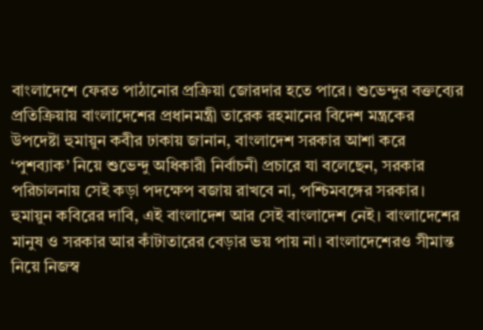বাংলাদেশে ফেরত পাঠানোর প্রক্রিয়া জোরদার হতে পারে। শুভেন্দুর বক্তব্যের প্রতিক্রিয়ায় বাংলাদেশের প্রধানমন্ত্রী তারেক রহমানের বিদেশ মন্ত্রকের উপদেষ্টা হুমায়ুন কবীর ঢাকায় জানান, বাংলাদেশ সরকার আশা করে ‘পুশব্যাক’ নিয়ে শুভেন্দু অধিকারী নির্বাচনী প্রচারে যা বলেছেন, সরকার পরিচালনায় সেই কড়া পদক্ষেপ বজায় রাখবে না, পশ্চিমবঙ্গের সরকার। হুমায়ুন কবিরের দাবি, এই বাংলাদেশ আর সেই বাংলাদেশ নেই। বাংলাদেশের মানুষ ও সরকার আর কাঁটাতারের বেড়ার ভয় পায় না। বাংলাদেশেরও সীমান্ত নিয়ে নিজস্ব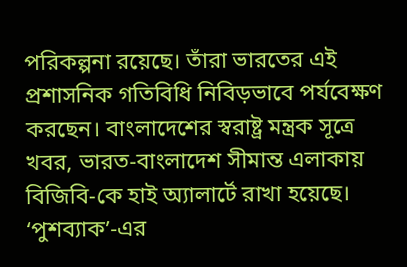পরিকল্পনা রয়েছে। তাঁরা ভারতের এই প্রশাসনিক গতিবিধি নিবিড়ভাবে পর্যবেক্ষণ করছেন। বাংলাদেশের স্বরাষ্ট্র মন্ত্রক সূত্রে খবর, ভারত-বাংলাদেশ সীমান্ত এলাকায় বিজিবি-কে হাই অ্যালার্টে রাখা হয়েছে। ‘পুশব্যাক’-এর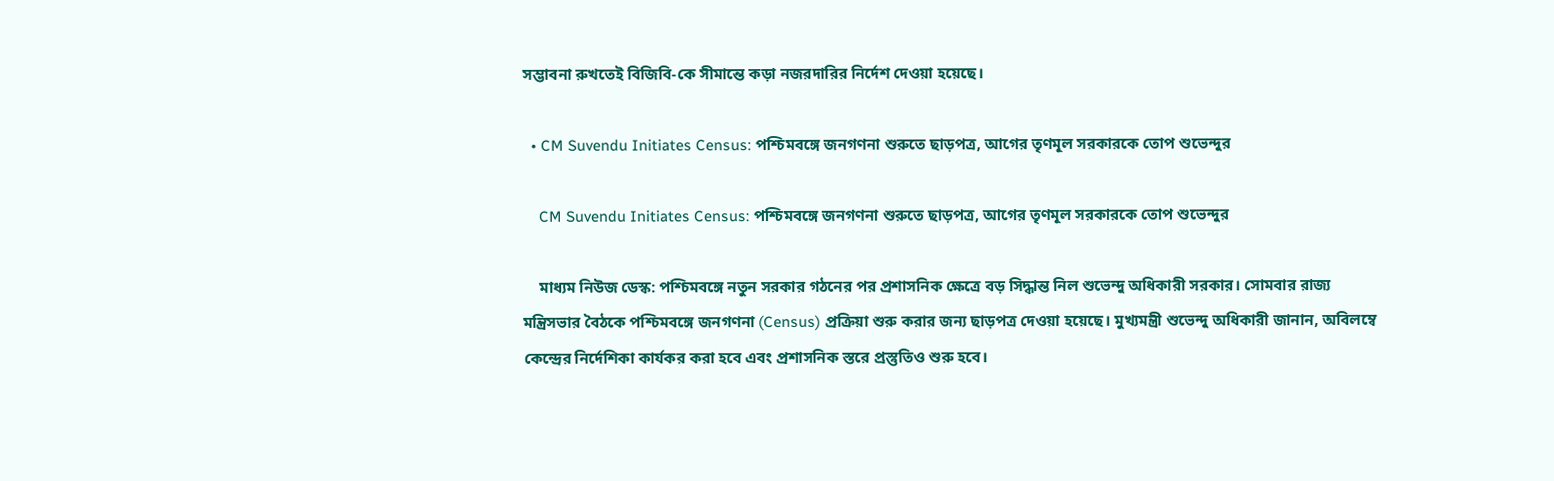সম্ভাবনা রুখতেই বিজিবি-কে সীমান্তে কড়া নজরদারির নির্দেশ দেওয়া হয়েছে।

  • CM Suvendu Initiates Census: পশ্চিমবঙ্গে জনগণনা শুরুতে ছাড়পত্র, আগের তৃণমূল সরকারকে তোপ শুভেন্দুর

    CM Suvendu Initiates Census: পশ্চিমবঙ্গে জনগণনা শুরুতে ছাড়পত্র, আগের তৃণমূল সরকারকে তোপ শুভেন্দুর

    মাধ্যম নিউজ ডেস্ক: পশ্চিমবঙ্গে নতুন সরকার গঠনের পর প্রশাসনিক ক্ষেত্রে বড় সিদ্ধান্ত নিল শুভেন্দু অধিকারী সরকার। সোমবার রাজ্য মন্ত্রিসভার বৈঠকে পশ্চিমবঙ্গে জনগণনা (Census) প্রক্রিয়া শুরু করার জন্য ছাড়পত্র দেওয়া হয়েছে। মুখ্যমন্ত্রী শুভেন্দু অধিকারী জানান, অবিলম্বে কেন্দ্রের নির্দেশিকা কার্যকর করা হবে এবং প্রশাসনিক স্তরে প্রস্তুতিও শুরু হবে।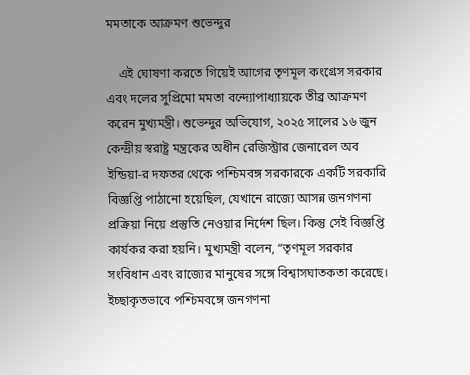মমতাকে আক্রমণ শুভেন্দুর

    এই ঘোষণা করতে গিয়েই আগের তৃণমূল কংগ্রেস সরকার এবং দলের সুপ্রিমো মমতা বন্দ্যোপাধ্যায়কে তীব্র আক্রমণ করেন মুখ্যমন্ত্রী। শুভেন্দুর অভিযোগ, ২০২৫ সালের ১৬ জুন কেন্দ্রীয় স্বরাষ্ট্র মন্ত্রকের অধীন রেজিস্ট্রার জেনারেল অব ইন্ডিয়া-র দফতর থেকে পশ্চিমবঙ্গ সরকারকে একটি সরকারি বিজ্ঞপ্তি পাঠানো হয়েছিল, যেখানে রাজ্যে আসন্ন জনগণনা প্রক্রিয়া নিয়ে প্রস্তুতি নেওয়ার নির্দেশ ছিল। কিন্তু সেই বিজ্ঞপ্তি কার্যকর করা হয়নি। মুখ্যমন্ত্রী বলেন, “তৃণমূল সরকার সংবিধান এবং রাজ্যের মানুষের সঙ্গে বিশ্বাসঘাতকতা করেছে। ইচ্ছাকৃতভাবে পশ্চিমবঙ্গে জনগণনা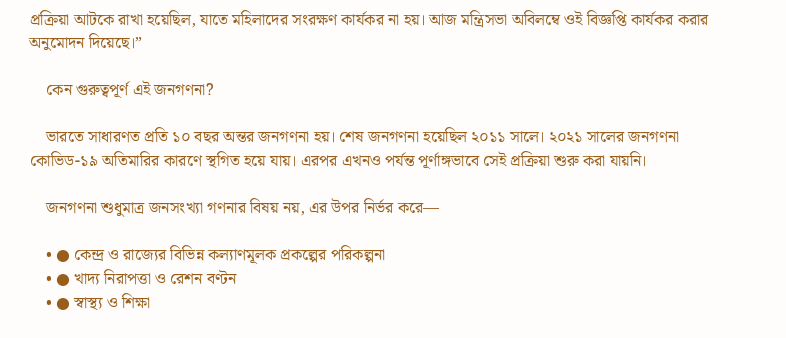প্রক্রিয়া আটকে রাখা হয়েছিল, যাতে মহিলাদের সংরক্ষণ কার্যকর না হয়। আজ মন্ত্রিসভা অবিলম্বে ওই বিজ্ঞপ্তি কার্যকর করার অনুমোদন দিয়েছে।”

    কেন গুরুত্বপূর্ণ এই জনগণনা?

    ভারতে সাধারণত প্রতি ১০ বছর অন্তর জনগণনা হয়। শেষ জনগণনা হয়েছিল ২০১১ সালে। ২০২১ সালের জনগণনা কোভিড-১৯ অতিমারির কারণে স্থগিত হয়ে যায়। এরপর এখনও পর্যন্ত পূর্ণাঙ্গভাবে সেই প্রক্রিয়া শুরু করা যায়নি।

    জনগণনা শুধুমাত্র জনসংখ্যা গণনার বিষয় নয়, এর উপর নির্ভর করে—

    • ● কেন্দ্র ও রাজ্যের বিভিন্ন কল্যাণমূলক প্রকল্পের পরিকল্পনা
    • ● খাদ্য নিরাপত্তা ও রেশন বণ্টন
    • ● স্বাস্থ্য ও শিক্ষা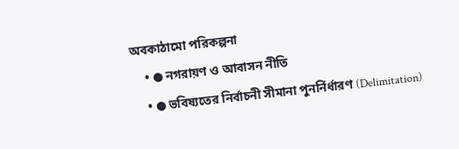অবকাঠামো পরিকল্পনা
    • ● নগরায়ণ ও আবাসন নীতি
    • ● ভবিষ্যতের নির্বাচনী সীমানা পুনর্নির্ধারণ (Delimitation)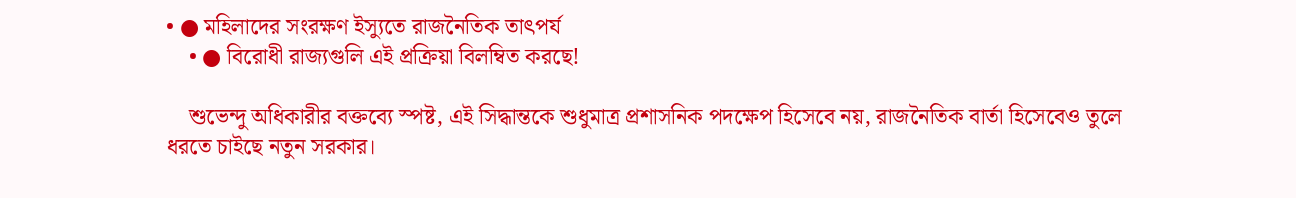• ● মহিলাদের সংরক্ষণ ইস্যুতে রাজনৈতিক তাৎপর্য
    • ● বিরোধী রাজ্যগুলি এই প্রক্রিয়া বিলম্বিত করছে!

    শুভেন্দু অধিকারীর বক্তব্যে স্পষ্ট, এই সিদ্ধান্তকে শুধুমাত্র প্রশাসনিক পদক্ষেপ হিসেবে নয়, রাজনৈতিক বার্তা হিসেবেও তুলে ধরতে চাইছে নতুন সরকার।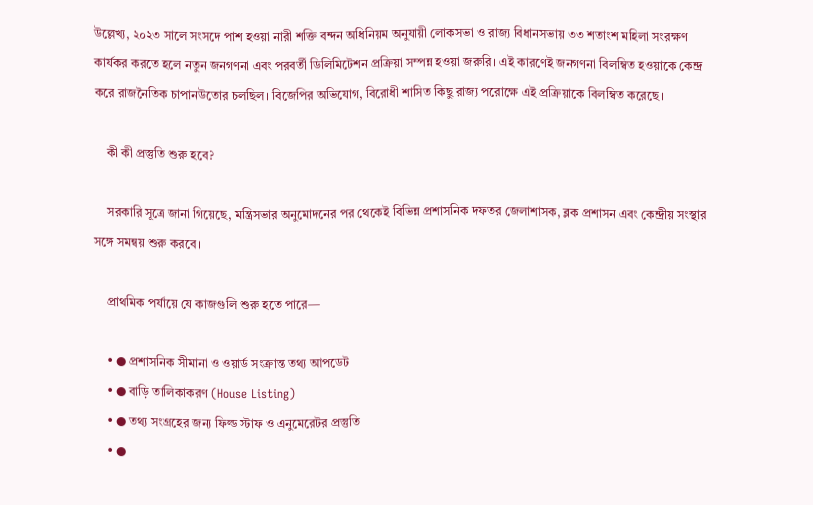উল্লেখ্য, ২০২৩ সালে সংসদে পাশ হওয়া নারী শক্তি বন্দন অধিনিয়ম অনুযায়ী লোকসভা ও রাজ্য বিধানসভায় ৩৩ শতাংশ মহিলা সংরক্ষণ কার্যকর করতে হলে নতুন জনগণনা এবং পরবর্তী ডিলিমিটেশন প্রক্রিয়া সম্পন্ন হওয়া জরুরি। এই কারণেই জনগণনা বিলম্বিত হওয়াকে কেন্দ্র করে রাজনৈতিক চাপানউতোর চলছিল। বিজেপির অভিযোগ, বিরোধী শাসিত কিছু রাজ্য পরোক্ষে এই প্রক্রিয়াকে বিলম্বিত করেছে।

    কী কী প্রস্তুতি শুরু হবে?

    সরকারি সূত্রে জানা গিয়েছে, মন্ত্রিসভার অনুমোদনের পর থেকেই বিভিন্ন প্রশাসনিক দফতর জেলাশাসক, ব্লক প্রশাসন এবং কেন্দ্রীয় সংস্থার সঙ্গে সমন্বয় শুরু করবে।

    প্রাথমিক পর্যায়ে যে কাজগুলি শুরু হতে পারে—

    • ● প্রশাসনিক সীমানা ও ওয়ার্ড সংক্রান্ত তথ্য আপডেট
    • ● বাড়ি তালিকাকরণ (House Listing)
    • ● তথ্য সংগ্রহের জন্য ফিল্ড স্টাফ ও এনুমেরেটর প্রস্তুতি
    • ●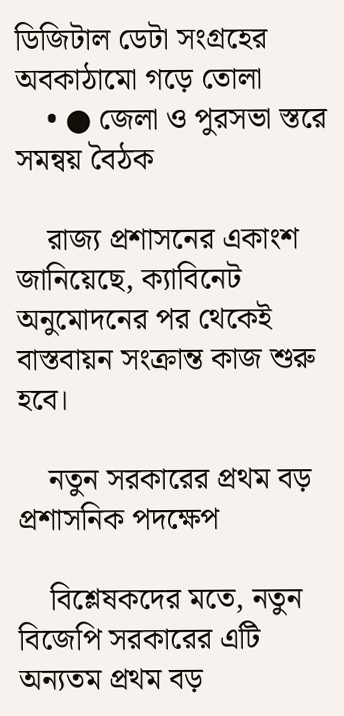ডিজিটাল ডেটা সংগ্রহের অবকাঠামো গড়ে তোলা
    • ● জেলা ও পুরসভা স্তরে সমন্বয় বৈঠক

    রাজ্য প্রশাসনের একাংশ জানিয়েছে, ক্যাবিনেট অনুমোদনের পর থেকেই বাস্তবায়ন সংক্রান্ত কাজ শুরু হবে।

    নতুন সরকারের প্রথম বড় প্রশাসনিক পদক্ষেপ

    বিশ্লেষকদের মতে, নতুন বিজেপি সরকারের এটি অন্যতম প্রথম বড়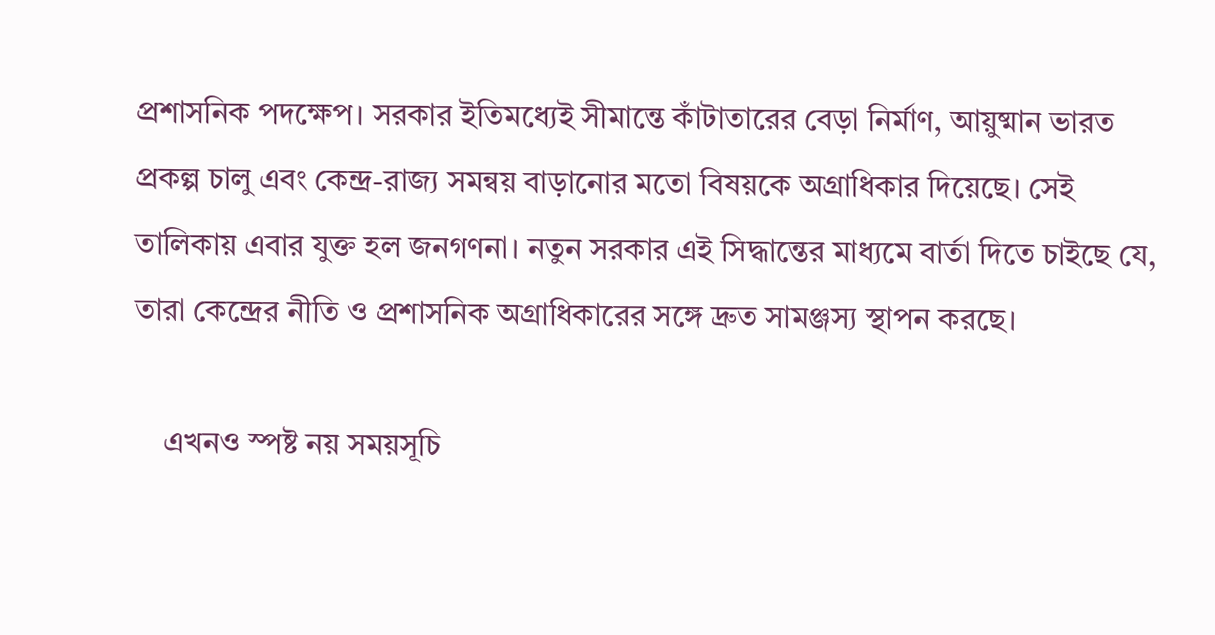প্রশাসনিক পদক্ষেপ। সরকার ইতিমধ্যেই সীমান্তে কাঁটাতারের বেড়া নির্মাণ, আয়ুষ্মান ভারত প্রকল্প চালু এবং কেন্দ্র-রাজ্য সমন্বয় বাড়ানোর মতো বিষয়কে অগ্রাধিকার দিয়েছে। সেই তালিকায় এবার যুক্ত হল জনগণনা। নতুন সরকার এই সিদ্ধান্তের মাধ্যমে বার্তা দিতে চাইছে যে, তারা কেন্দ্রের নীতি ও প্রশাসনিক অগ্রাধিকারের সঙ্গে দ্রুত সামঞ্জস্য স্থাপন করছে।

    এখনও স্পষ্ট নয় সময়সূচি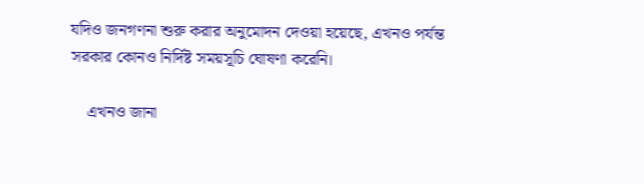যদিও জনগণনা শুরু করার অনুমোদন দেওয়া হয়েছে, এখনও পর্যন্ত সরকার কোনও নির্দিষ্ট সময়সূচি ঘোষণা করেনি।

    এখনও জানা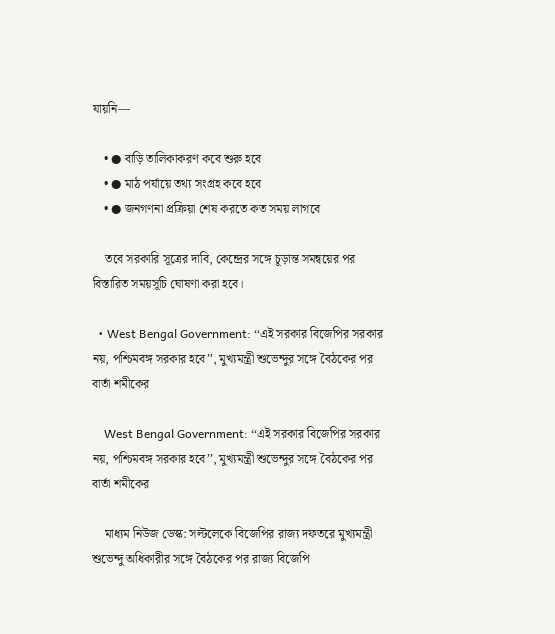যায়নি—

    • ● বাড়ি তালিকাকরণ কবে শুরু হবে
    • ● মাঠ পর্যায়ে তথ্য সংগ্রহ কবে হবে
    • ● জনগণনা প্রক্রিয়া শেষ করতে কত সময় লাগবে

    তবে সরকারি সূত্রের দাবি, কেন্দ্রের সঙ্গে চূড়ান্ত সমন্বয়ের পর বিস্তারিত সময়সূচি ঘোষণা করা হবে।

  • West Bengal Government: ‘‘এই সরকার বিজেপির সরকার নয়, পশ্চিমবঙ্গ সরকার হবে’’, মুখ্যমন্ত্রী শুভেন্দুর সঙ্গে বৈঠকের পর বার্তা শমীকের

    West Bengal Government: ‘‘এই সরকার বিজেপির সরকার নয়, পশ্চিমবঙ্গ সরকার হবে’’, মুখ্যমন্ত্রী শুভেন্দুর সঙ্গে বৈঠকের পর বার্তা শমীকের

    মাধ্যম নিউজ ডেস্ক: সল্টলেকে বিজেপির রাজ্য দফতরে মুখ্যমন্ত্রী শুভেন্দু অধিকারীর সঙ্গে বৈঠকের পর রাজ্য বিজেপি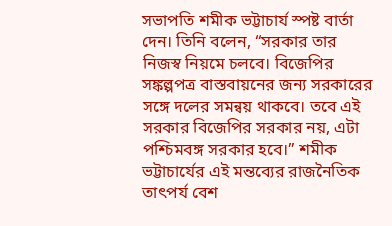সভাপতি শমীক ভট্টাচার্য স্পষ্ট বার্তা দেন। তিনি বলেন, “সরকার তার নিজস্ব নিয়মে চলবে। বিজেপির সঙ্কল্পপত্র বাস্তবায়নের জন্য সরকারের সঙ্গে দলের সমন্বয় থাকবে। তবে এই সরকার বিজেপির সরকার নয়, এটা পশ্চিমবঙ্গ সরকার হবে।” শমীক ভট্টাচার্যের এই মন্তব্যের রাজনৈতিক তাৎপর্য বেশ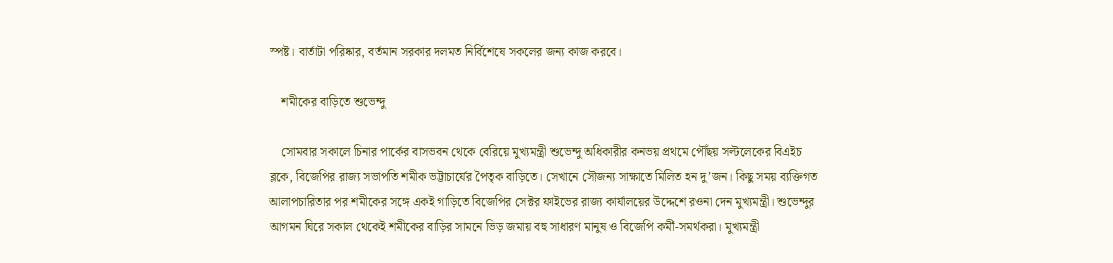স্পষ্ট। বার্তাটা পরিষ্কার, বর্তমান সরকার দলমত নির্বিশেষে সকলের জন্য কাজ করবে।

    শমীকের বাড়িতে শুভেন্দু

    সোমবার সকালে চিনার পার্কের বাসভবন থেকে বেরিয়ে মুখ্যমন্ত্রী শুভেন্দু অধিকারীর কনভয় প্রথমে পৌঁছয় সল্টলেকের বিএইচ ব্লকে, বিজেপির রাজ্য সভাপতি শমীক ভট্টাচার্যের পৈতৃক বাড়িতে। সেখানে সৌজন্য সাক্ষাতে মিলিত হন দু’জন। কিছু সময় ব্যক্তিগত আলাপচারিতার পর শমীকের সঙ্গে একই গাড়িতে বিজেপির সেক্টর ফাইভের রাজ্য কার্যালয়ের উদ্দেশে রওনা দেন মুখ্যমন্ত্রী। শুভেন্দুর আগমন ঘিরে সকাল থেকেই শমীকের বাড়ির সামনে ভিড় জমায় বহু সাধারণ মানুষ ও বিজেপি কর্মী-সমর্থকরা। মুখ্যমন্ত্রী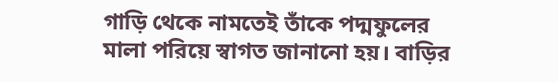গাড়ি থেকে নামতেই তাঁকে পদ্মফুলের মালা পরিয়ে স্বাগত জানানো হয়। বাড়ির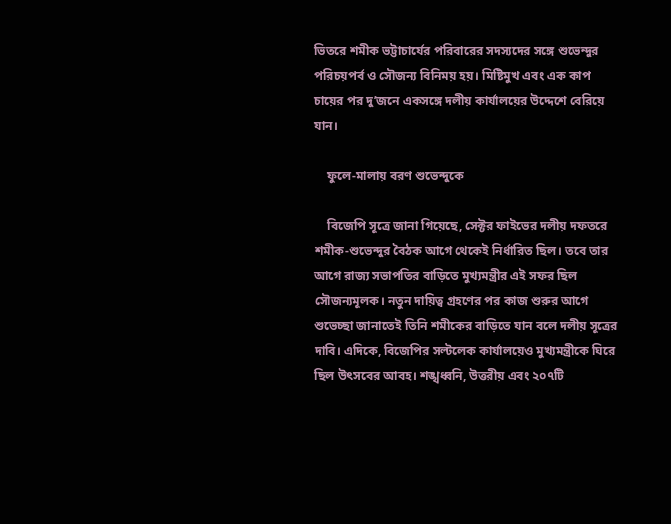ভিতরে শমীক ভট্টাচার্যের পরিবারের সদস্যদের সঙ্গে শুভেন্দুর পরিচয়পর্ব ও সৌজন্য বিনিময় হয়। মিষ্টিমুখ এবং এক কাপ চায়ের পর দু’জনে একসঙ্গে দলীয় কার্যালয়ের উদ্দেশে বেরিয়ে যান।

    ফুলে-মালায় বরণ শুভেন্দুকে

    বিজেপি সূত্রে জানা গিয়েছে, সেক্টর ফাইভের দলীয় দফতরে শমীক-শুভেন্দুর বৈঠক আগে থেকেই নির্ধারিত ছিল। তবে তার আগে রাজ্য সভাপতির বাড়িতে মুখ্যমন্ত্রীর এই সফর ছিল সৌজন্যমূলক। নতুন দায়িত্ব গ্রহণের পর কাজ শুরুর আগে শুভেচ্ছা জানাতেই তিনি শমীকের বাড়িতে যান বলে দলীয় সূত্রের দাবি। এদিকে, বিজেপির সল্টলেক কার্যালয়েও মুখ্যমন্ত্রীকে ঘিরে ছিল উৎসবের আবহ। শঙ্খধ্বনি, উত্তরীয় এবং ২০৭টি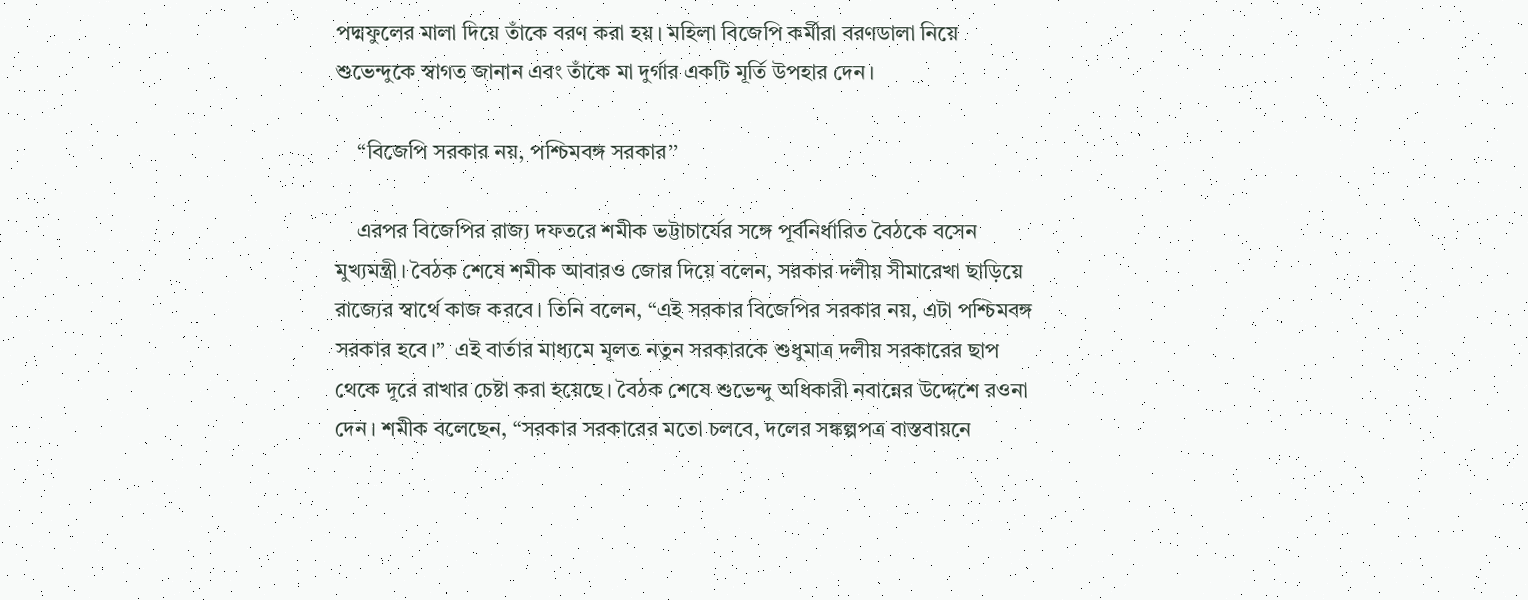পদ্মফুলের মালা দিয়ে তাঁকে বরণ করা হয়। মহিলা বিজেপি কর্মীরা বরণডালা নিয়ে শুভেন্দুকে স্বাগত জানান এবং তাঁকে মা দুর্গার একটি মূর্তি উপহার দেন।

    ‘‘বিজেপি সরকার নয়, পশ্চিমবঙ্গ সরকার’’

    এরপর বিজেপির রাজ্য দফতরে শমীক ভট্টাচার্যের সঙ্গে পূর্বনির্ধারিত বৈঠকে বসেন মুখ্যমন্ত্রী। বৈঠক শেষে শমীক আবারও জোর দিয়ে বলেন, সরকার দলীয় সীমারেখা ছাড়িয়ে রাজ্যের স্বার্থে কাজ করবে। তিনি বলেন, “এই সরকার বিজেপির সরকার নয়, এটা পশ্চিমবঙ্গ সরকার হবে।”  এই বার্তার মাধ্যমে মূলত নতুন সরকারকে শুধুমাত্র দলীয় সরকারের ছাপ থেকে দূরে রাখার চেষ্টা করা হয়েছে। বৈঠক শেষে শুভেন্দু অধিকারী নবান্নের উদ্দেশে রওনা দেন। শমীক বলেছেন, “সরকার সরকারের মতো চলবে, দলের সঙ্কল্পপত্র বাস্তবায়নে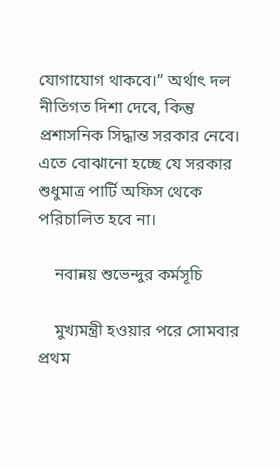যোগাযোগ থাকবে।” অর্থাৎ দল নীতিগত দিশা দেবে, কিন্তু প্রশাসনিক সিদ্ধান্ত সরকার নেবে। এতে বোঝানো হচ্ছে যে সরকার শুধুমাত্র পার্টি অফিস থেকে পরিচালিত হবে না।

    নবান্নয় শুভেন্দুর কর্মসূচি

    মুখ্যমন্ত্রী হওয়ার পরে সোমবার প্রথম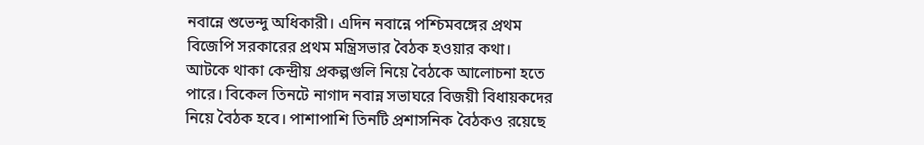নবান্নে শুভেন্দু অধিকারী। এদিন নবান্নে পশ্চিমবঙ্গের প্রথম বিজেপি সরকারের প্রথম মন্ত্রিসভার বৈঠক হওয়ার কথা। আটকে থাকা কেন্দ্রীয় প্রকল্পগুলি নিয়ে বৈঠকে আলোচনা হতে পারে। বিকেল তিনটে নাগাদ নবান্ন সভাঘরে বিজয়ী বিধায়কদের নিয়ে বৈঠক হবে। পাশাপাশি তিনটি প্রশাসনিক বৈঠকও রয়েছে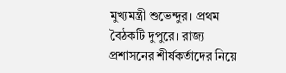মুখ্যমন্ত্রী শুভেন্দুর। প্রথম বৈঠকটি দুপুরে। রাজ্য প্রশাসনের শীর্ষকর্তাদের নিয়ে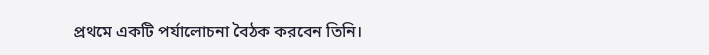প্রথমে একটি পর্যালোচনা বৈঠক করবেন তিনি।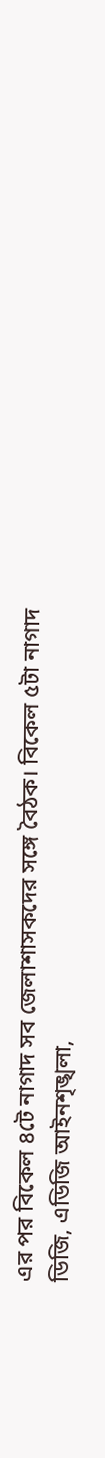এর পর বিকেল ৪টে নাগাদ সব জেলাশাসকদের সঙ্গে বৈঠক। বিকেল ৫টা নাগাদ ডিজি, এডিজি আইনশৃঙ্খলা,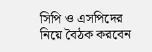সিপি ও এসপিদের নিয়ে বৈঠক করবেন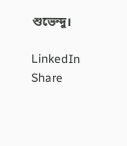শুভেন্দু।

LinkedIn
Share